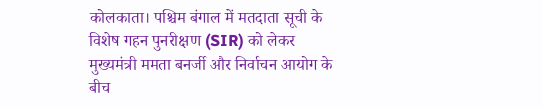कोलकाता। पश्चिम बंगाल में मतदाता सूची के विशेष गहन पुनरीक्षण (SIR) को लेकर मुख्यमंत्री ममता बनर्जी और निर्वाचन आयोग के बीच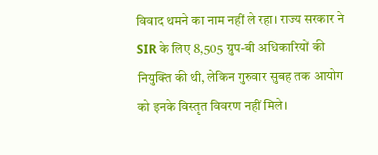विवाद थमने का नाम नहीं ले रहा। राज्य सरकार ने SIR के लिए 8,505 ग्रुप-बी अधिकारियों की नियुक्ति की थी, लेकिन गुरुवार सुबह तक आयोग को इनके विस्तृत विवरण नहीं मिले।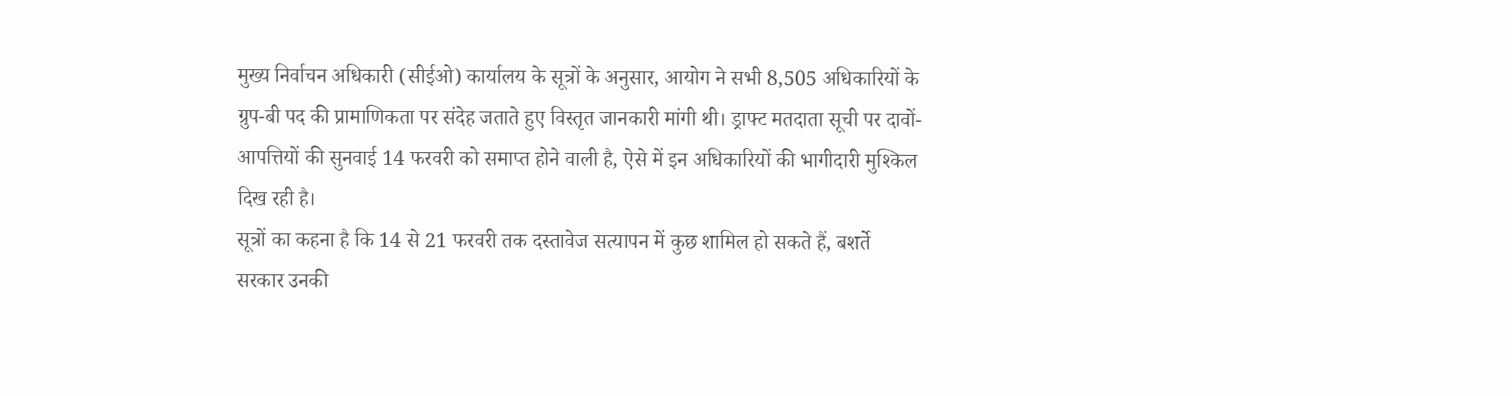मुख्य निर्वाचन अधिकारी (सीईओ) कार्यालय के सूत्रों के अनुसार, आयोग ने सभी 8,505 अधिकारियों के ग्रुप-बी पद की प्रामाणिकता पर संदेह जताते हुए विस्तृत जानकारी मांगी थी। ड्राफ्ट मतदाता सूची पर दावों-आपत्तियों की सुनवाई 14 फरवरी को समाप्त होने वाली है, ऐसे में इन अधिकारियों की भागीदारी मुश्किल दिख रही है।
सूत्रों का कहना है कि 14 से 21 फरवरी तक दस्तावेज सत्यापन में कुछ शामिल हो सकते हैं, बशर्ते सरकार उनकी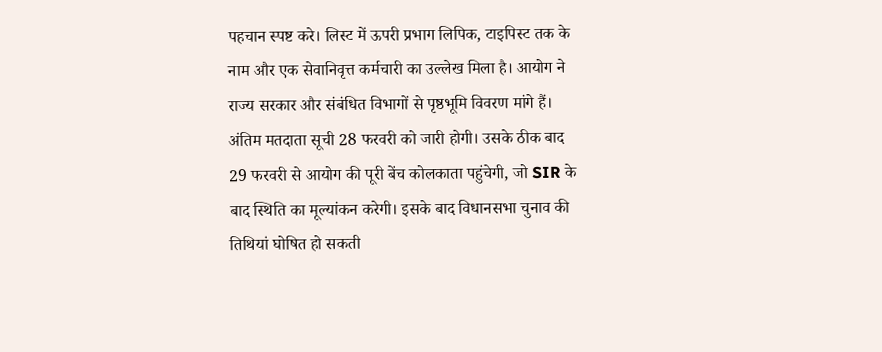पहचान स्पष्ट करे। लिस्ट में ऊपरी प्रभाग लिपिक, टाइपिस्ट तक के नाम और एक सेवानिवृत्त कर्मचारी का उल्लेख मिला है। आयोग ने राज्य सरकार और संबंधित विभागों से पृष्ठभूमि विवरण मांगे हैं।
अंतिम मतदाता सूची 28 फरवरी को जारी होगी। उसके ठीक बाद 29 फरवरी से आयोग की पूरी बेंच कोलकाता पहुंचेगी, जो SIR के बाद स्थिति का मूल्यांकन करेगी। इसके बाद विधानसभा चुनाव की तिथियां घोषित हो सकती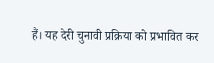हैं। यह देरी चुनावी प्रक्रिया को प्रभावित कर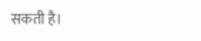सकती है।